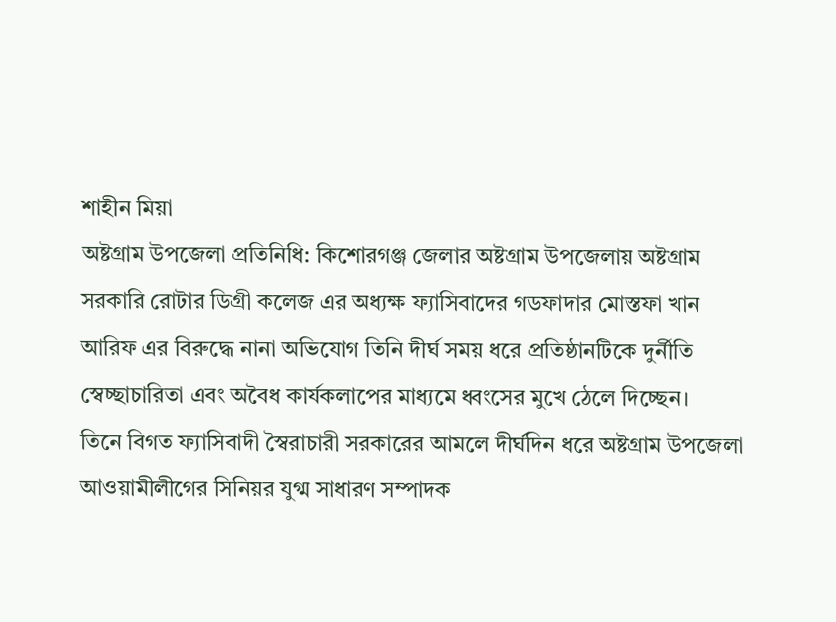শাহীন মিয়া
অষ্টগ্রাম উপজেলা প্রতিনিধি: কিশোরগঞ্জ জেলার অষ্টগ্রাম উপজেলায় অষ্টগ্রাম সরকারি রোটার ডিগ্রী কলেজ এর অধ্যক্ষ ফ্যাসিবাদের গডফাদার মোস্তফা খান আরিফ এর বিরুদ্ধে নানা অভিযোগ তিনি দীর্ঘ সময় ধরে প্রতিষ্ঠানটিকে দুর্নীতি স্বেচ্ছাচারিতা এবং অবৈধ কার্যকলাপের মাধ্যমে ধ্বংসের মুখে ঠেলে দিচ্ছেন।
তিনে বিগত ফ্যাসিবাদী স্বৈরাচারী সরকারের আমলে দীর্ঘদিন ধরে অষ্টগ্রাম উপজেলা আওয়ামীলীগের সিনিয়র যুগ্ম সাধারণ সম্পাদক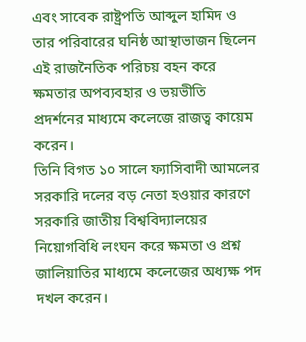এবং সাবেক রাষ্ট্রপতি আব্দুল হামিদ ও তার পরিবারের ঘনিষ্ঠ আস্থাভাজন ছিলেন এই রাজনৈতিক পরিচয় বহন করে ক্ষমতার অপব্যবহার ও ভয়ভীতি প্রদর্শনের মাধ্যমে কলেজে রাজত্ব কায়েম করেন।
তিনি বিগত ১০ সালে ফ্যাসিবাদী আমলের সরকারি দলের বড় নেতা হওয়ার কারণে সরকারি জাতীয় বিশ্ববিদ্যালয়ের নিয়োগবিধি লংঘন করে ক্ষমতা ও প্রশ্ন জালিয়াতির মাধ্যমে কলেজের অধ্যক্ষ পদ দখল করেন।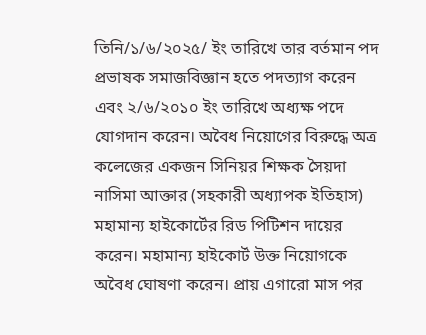তিনি/১/৬/২০২৫/ ইং তারিখে তার বর্তমান পদ প্রভাষক সমাজবিজ্ঞান হতে পদত্যাগ করেন এবং ২/৬/২০১০ ইং তারিখে অধ্যক্ষ পদে যোগদান করেন। অবৈধ নিয়োগের বিরুদ্ধে অত্র কলেজের একজন সিনিয়র শিক্ষক সৈয়দা নাসিমা আক্তার (সহকারী অধ্যাপক ইতিহাস) মহামান্য হাইকোর্টের রিড পিটিশন দায়ের করেন। মহামান্য হাইকোর্ট উক্ত নিয়োগকে অবৈধ ঘোষণা করেন। প্রায় এগারো মাস পর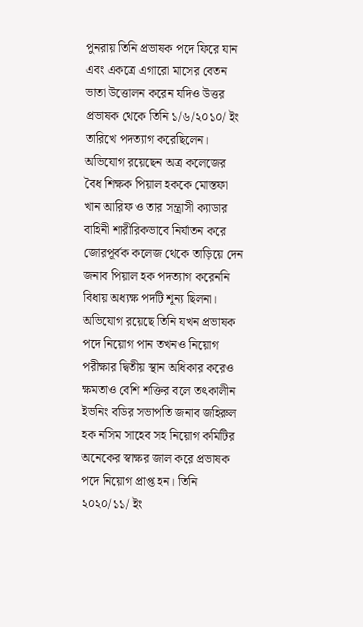পুনরায় তিনি প্রভাষক পদে ফিরে যান এবং একত্রে এগারো মাসের বেতন ভাতা উত্তোলন করেন যদিও উত্তর প্রভাষক থেকে তিনি ১/৬/২০১০/ ইং তারিখে পদত্যাগ করেছিলেন।
অভিযোগ রয়েছেন অত্র কলেজের বৈধ শিক্ষক পিয়াল হককে মোস্তফা খান আরিফ ও তার সন্ত্রাসী ক্যাডার বাহিনী শারীরিকভাবে নির্যাতন করে জোরপূর্বক কলেজ থেকে তাড়িয়ে দেন জনাব পিয়াল হক পদত্যাগ করেননি বিধায় অধ্যক্ষ পদটি শূন্য ছিলনা। অভিযোগ রয়েছে তিনি যখন প্রভাষক পদে নিয়োগ পান তখনও নিয়োগ পরীক্ষার দ্বিতীয় স্থান অধিকার করেও ক্ষমতাও বেশি শক্তির বলে তৎকালীন ইভনিং বডির সভাপতি জনাব জহিরুল হক নসিম সাহেব সহ নিয়োগ কমিটির অনেকের স্বাক্ষর জাল করে প্রভাষক পদে নিয়োগ প্রাপ্ত হন। তিনি ২০২০/১১/ ইং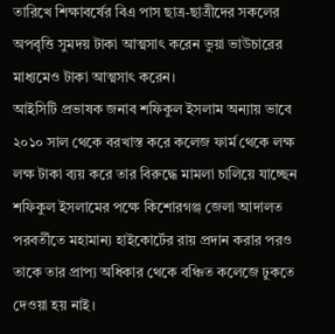তারিখে শিক্ষাবর্ষের বিএ পাস ছাত্র-ছাত্রীদের সকলের অপবৃত্তি সুমদয় টাকা আত্মসাৎ করেন ভুয়া ভাউচারের মাধ্যমেও টাকা আত্মসাৎ করেন।
আইসিটি প্রভাষক জনাব শফিকুল ইসলাম অন্যায় ভাবে ২০১০ সাল থেকে বরখাস্ত করে কলেজ ফার্ম থেকে লক্ষ লক্ষ টাকা ব্যয় করে তার বিরুদ্ধে মামলা চালিয়ে যাচ্ছেন শফিকুল ইসলামের পক্ষে কিশোরগঞ্জ জেলা আদালত পরবর্তীতে মহামান্য হাইকোর্টের রায় প্রদান করার পরও তাকে তার প্রাপ্য অধিকার থেকে বঞ্চিত কলেজে ঢুকতে দেওয়া হয় নাই।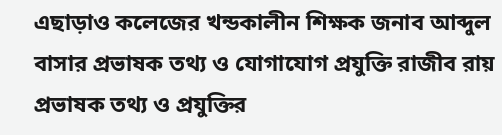এছাড়াও কলেজের খন্ডকালীন শিক্ষক জনাব আব্দুল বাসার প্রভাষক তথ্য ও যোগাযোগ প্রযুক্তি রাজীব রায় প্রভাষক তথ্য ও প্রযুক্তির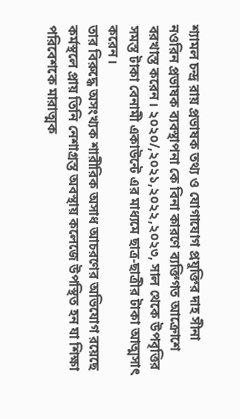শ্যামল চন্দ্র রায় প্রভাষক তথ্য ও যোগাযোগ প্রযুক্তির দাহ সীনা নওরিন প্রভাষক ব্যবস্থাপনা কে বিনা কারণে ব্যক্তিগত আক্রোশে বরখাস্ত করেন। ২০২০/,২০২১,২০২২,২০২৩, সাল থেকে উপবৃত্তির সমস্ত টাকা বেনামী একাউন্টে এর মাধ্যমে ছাত্র-ছাত্রীর টাকা আত্মসাৎ করেন।
তার বিরুদ্ধে অসংখ্যক শারীরিক অসাধ আচরণের অভিযোগ রয়েছে কর্মস্থলে প্রায় তিনি নেশাগ্রস্ত অবস্থায় কলেজে উপস্থিত হন যা শিক্ষা পরিবেশকে মারাত্মক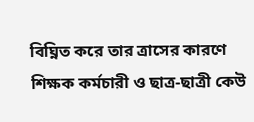বিঘ্নিত করে তার ত্রাসের কারণে শিক্ষক কর্মচারী ও ছাত্র-ছাত্রী কেউ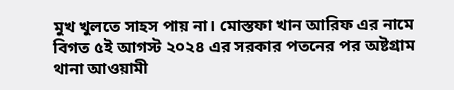মুখ খুলতে সাহস পায় না। মোস্তফা খান আরিফ এর নামে বিগত ৫ই আগস্ট ২০২৪ এর সরকার পতনের পর অষ্টগ্রাম থানা আওয়ামী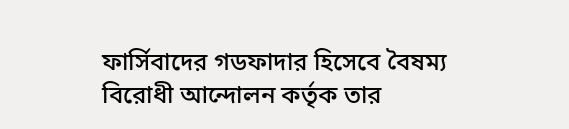ফার্সিবাদের গডফাদার হিসেবে বৈষম্য বিরোধী আন্দোলন কর্তৃক তার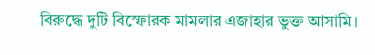বিরুদ্ধে দুটি বিস্ফোরক মামলার এজাহার ভুক্ত আসামি।